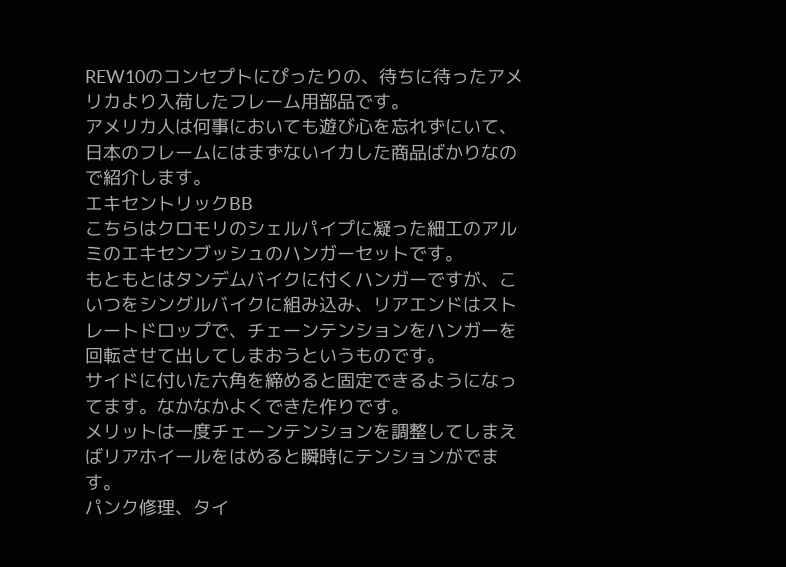REW10のコンセプトにぴったりの、待ちに待ったアメリカより入荷したフレーム用部品です。
アメリカ人は何事においても遊び心を忘れずにいて、日本のフレームにはまずないイカした商品ばかりなので紹介します。
エキセントリックBB
こちらはクロモリのシェルパイプに凝った細工のアルミのエキセンブッシュのハンガーセットです。
もともとはタンデムバイクに付くハンガーですが、こいつをシングルバイクに組み込み、リアエンドはストレートドロップで、チェーンテンションをハンガーを回転させて出してしまおうというものです。
サイドに付いた六角を締めると固定できるようになってます。なかなかよくできた作りです。
メリットは一度チェーンテンションを調整してしまえばリアホイールをはめると瞬時にテンションがでます。
パンク修理、タイ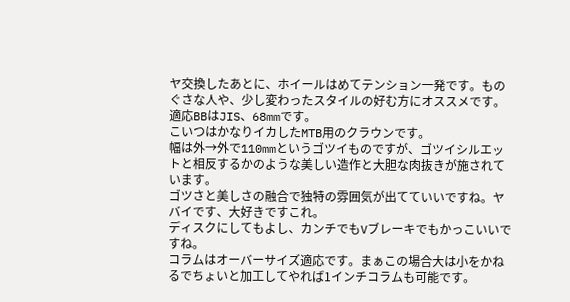ヤ交換したあとに、ホイールはめてテンション一発です。ものぐさな人や、少し変わったスタイルの好む方にオススメです。
適応BBはJIS、68mmです。
こいつはかなりイカしたMTB用のクラウンです。
幅は外→外で110mmというゴツイものですが、ゴツイシルエットと相反するかのような美しい造作と大胆な肉抜きが施されています。
ゴツさと美しさの融合で独特の雰囲気が出てていいですね。ヤバイです、大好きですこれ。
ディスクにしてもよし、カンチでもVブレーキでもかっこいいですね。
コラムはオーバーサイズ適応です。まぁこの場合大は小をかねるでちょいと加工してやれば1インチコラムも可能です。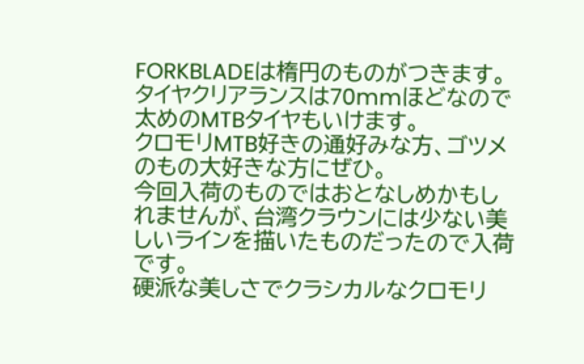FORKBLADEは楕円のものがつきます。
タイヤクリアランスは70mmほどなので太めのMTBタイヤもいけます。
クロモリMTB好きの通好みな方、ゴツメのもの大好きな方にぜひ。
今回入荷のものではおとなしめかもしれませんが、台湾クラウンには少ない美しいラインを描いたものだったので入荷です。
硬派な美しさでクラシカルなクロモリ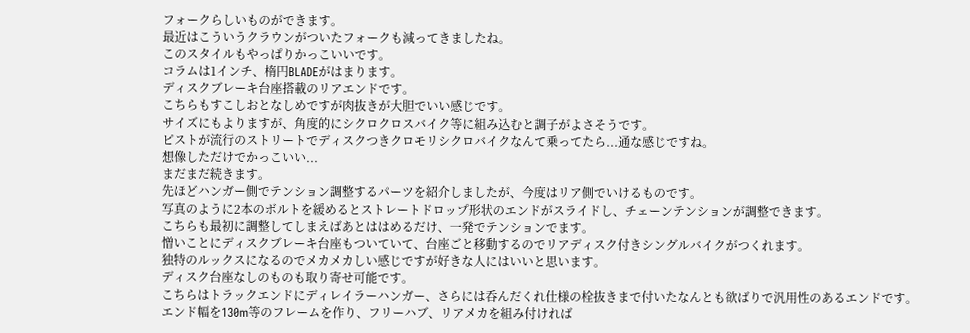フォークらしいものができます。
最近はこういうクラウンがついたフォークも減ってきましたね。
このスタイルもやっぱりかっこいいです。
コラムは1インチ、楕円BLADEがはまります。
ディスクブレーキ台座搭載のリアエンドです。
こちらもすこしおとなしめですが肉抜きが大胆でいい感じです。
サイズにもよりますが、角度的にシクロクロスバイク等に組み込むと調子がよさそうです。
ピストが流行のストリートでディスクつきクロモリシクロバイクなんて乗ってたら...通な感じですね。
想像しただけでかっこいい...
まだまだ続きます。
先ほどハンガー側でテンション調整するパーツを紹介しましたが、今度はリア側でいけるものです。
写真のように2本のボルトを緩めるとストレートドロップ形状のエンドがスライドし、チェーンテンションが調整できます。
こちらも最初に調整してしまえばあとははめるだけ、一発でテンションでます。
憎いことにディスクブレーキ台座もついていて、台座ごと移動するのでリアディスク付きシングルバイクがつくれます。
独特のルックスになるのでメカメカしい感じですが好きな人にはいいと思います。
ディスク台座なしのものも取り寄せ可能です。
こちらはトラックエンドにディレイラーハンガー、さらには呑んだくれ仕様の栓抜きまで付いたなんとも欲ばりで汎用性のあるエンドです。
エンド幅を130m等のフレームを作り、フリーハブ、リアメカを組み付ければ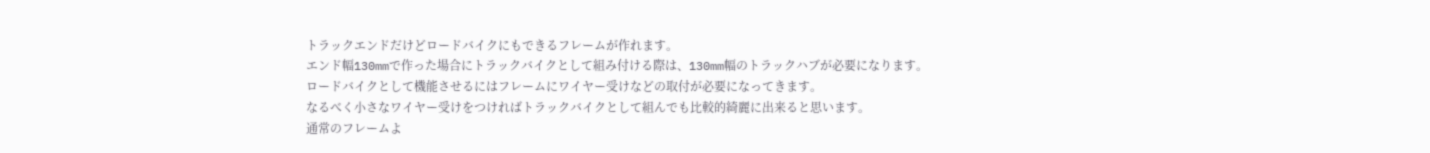トラックエンドだけどロードバイクにもできるフレームが作れます。
エンド幅130mmで作った場合にトラックバイクとして組み付ける際は、130mm幅のトラックハブが必要になります。
ロードバイクとして機能させるにはフレームにワイヤー受けなどの取付が必要になってきます。
なるべく小さなワイヤー受けをつければトラックバイクとして組んでも比較的綺麗に出来ると思います。
通常のフレームよ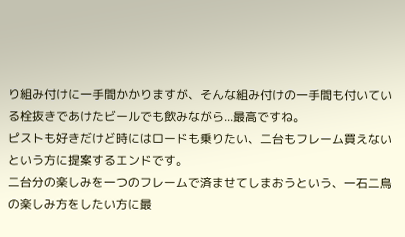り組み付けに一手間かかりますが、そんな組み付けの一手間も付いている栓抜きであけたビールでも飲みながら...最高ですね。
ピストも好きだけど時にはロードも乗りたい、二台もフレーム買えないという方に提案するエンドです。
二台分の楽しみを一つのフレームで済ませてしまおうという、一石二鳥の楽しみ方をしたい方に最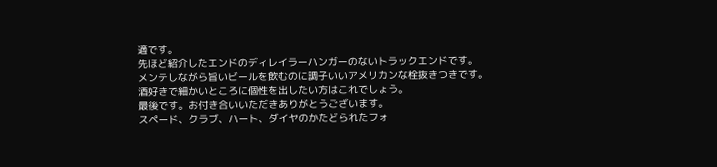適です。
先ほど紹介したエンドのディレイラーハンガーのないトラックエンドです。
メンテしながら旨いビールを飲むのに調子いいアメリカンな栓抜きつきです。
酒好きで細かいところに個性を出したい方はこれでしょう。
最後です。お付き合いいただきありがとうございます。
スペード、クラブ、ハート、ダイヤのかたどられたフォ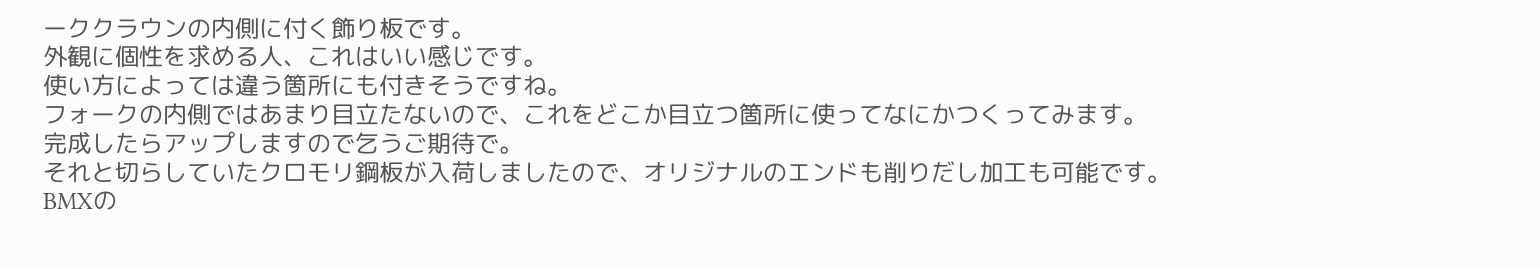ーククラウンの内側に付く飾り板です。
外観に個性を求める人、これはいい感じです。
使い方によっては違う箇所にも付きそうですね。
フォークの内側ではあまり目立たないので、これをどこか目立つ箇所に使ってなにかつくってみます。
完成したらアップしますので乞うご期待で。
それと切らしていたクロモリ鋼板が入荷しましたので、オリジナルのエンドも削りだし加工も可能です。
BMXの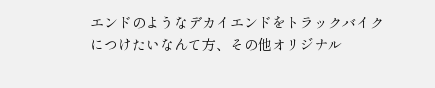エンドのようなデカイエンドをトラックバイクにつけたいなんて方、その他オリジナル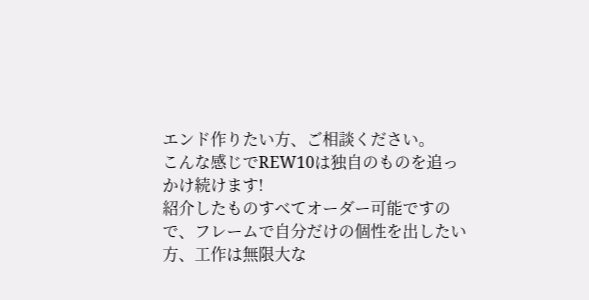エンド作りたい方、ご相談ください。
こんな感じでREW10は独自のものを追っかけ続けます!
紹介したものすべてオーダー可能ですので、フレームで自分だけの個性を出したい方、工作は無限大な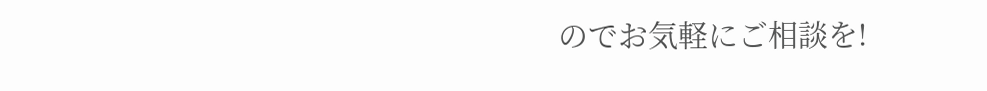のでお気軽にご相談を!